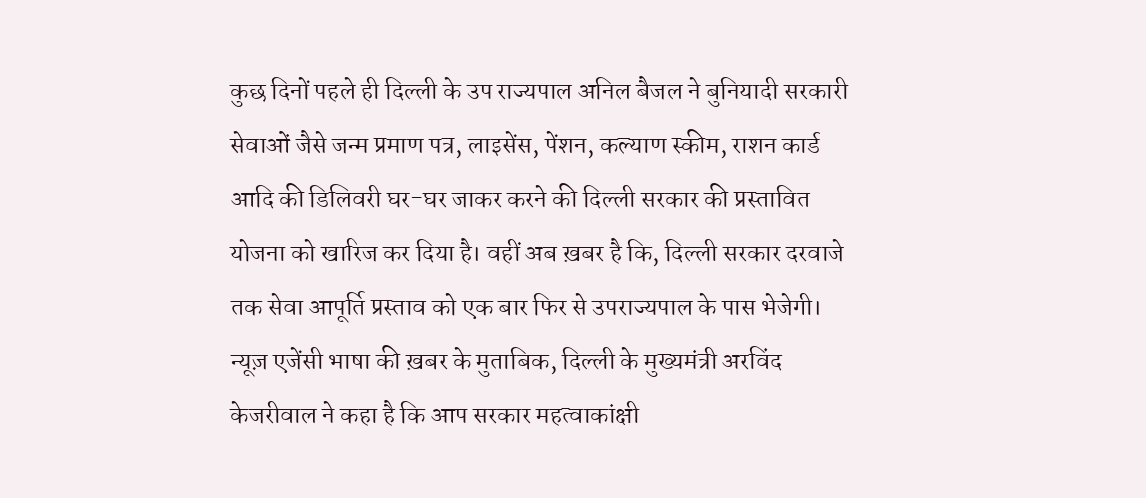कुछ दिनों पहले ही दिल्ली के उप राज्यपाल अनिल बैजल ने बुनियादी सरकारी सेवाओं जैसे जन्म प्रमाण पत्र, लाइसेंस, पेंशन, कल्याण स्कीम, राशन कार्ड आदि की डिलिवरी घर-घर जाकर करने की दिल्ली सरकार की प्रस्तावित योजना को खारिज कर दिया है। वहीं अब ख़बर है कि, दिल्ली सरकार दरवाजे तक सेवा आपूर्ति प्रस्ताव को एक बार फिर से उपराज्यपाल के पास भेजेगी।
न्यूज़ एजेंसी भाषा की ख़बर के मुताबिक, दिल्ली के मुख्यमंत्री अरविंद केजरीवाल ने कहा है कि आप सरकार महत्वाकांक्षी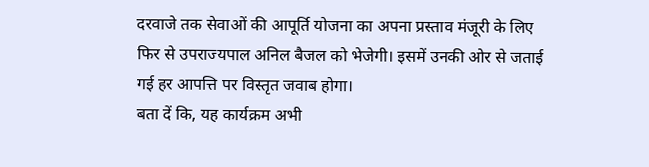दरवाजे तक सेवाओं की आपूर्ति योजना का अपना प्रस्ताव मंजूरी के लिए फिर से उपराज्यपाल अनिल बैजल को भेजेगी। इसमें उनकी ओर से जताई गई हर आपत्ति पर विस्तृत जवाब होगा।
बता दें कि, यह कार्यक्रम अभी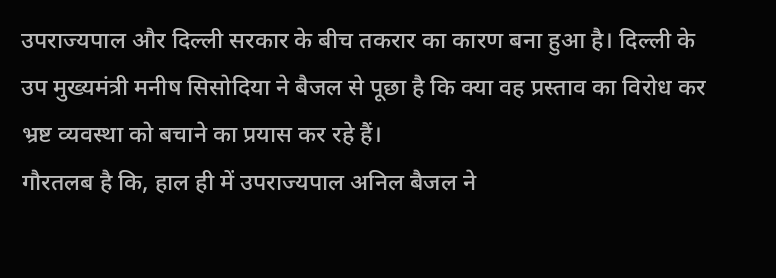उपराज्यपाल और दिल्ली सरकार के बीच तकरार का कारण बना हुआ है। दिल्ली के उप मुख्यमंत्री मनीष सिसोदिया ने बैजल से पूछा है कि क्या वह प्रस्ताव का विरोध कर भ्रष्ट व्यवस्था को बचाने का प्रयास कर रहे हैं।
गौरतलब है कि, हाल ही में उपराज्यपाल अनिल बैजल ने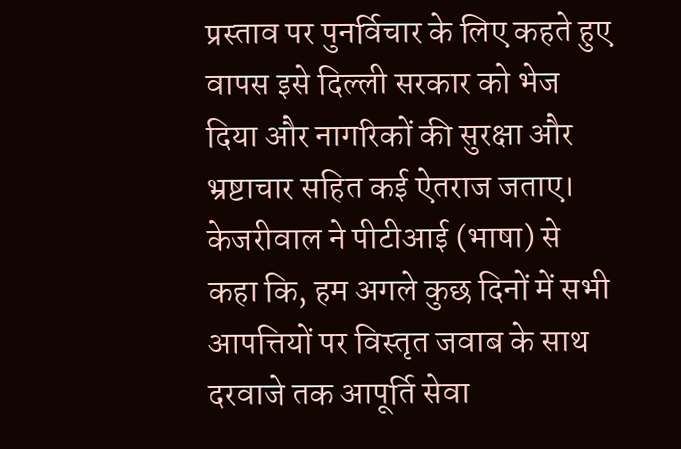प्रस्ताव पर पुनर्विचार के लिए कहते हुए वापस इसे दिल्ली सरकार को भेज दिया और नागरिकों की सुरक्षा और भ्रष्टाचार सहित कई ऐतराज जताए।
केजरीवाल ने पीटीआई (भाषा) से कहा कि, हम अगले कुछ दिनों में सभी आपत्तियों पर विस्तृत जवाब के साथ दरवाजे तक आपूर्ति सेवा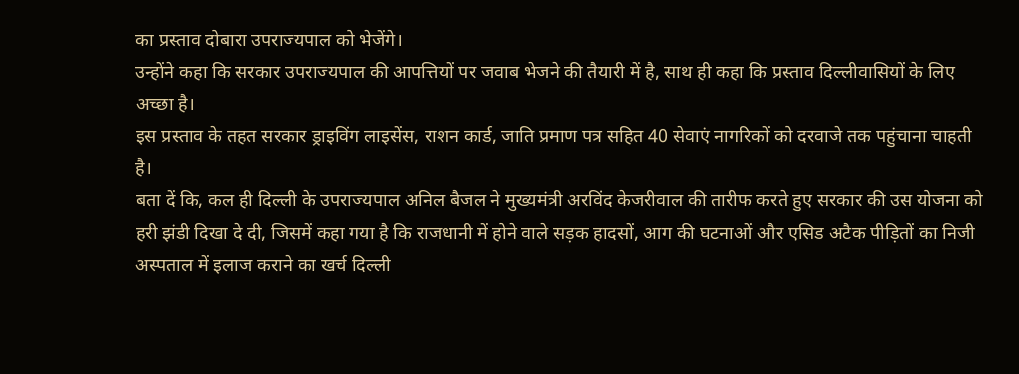का प्रस्ताव दोबारा उपराज्यपाल को भेजेंगे।
उन्होंने कहा कि सरकार उपराज्यपाल की आपत्तियों पर जवाब भेजने की तैयारी में है, साथ ही कहा कि प्रस्ताव दिल्लीवासियों के लिए अच्छा है।
इस प्रस्ताव के तहत सरकार ड्राइविंग लाइसेंस, राशन कार्ड, जाति प्रमाण पत्र सहित 40 सेवाएं नागरिकों को दरवाजे तक पहुंचाना चाहती है।
बता दें कि, कल ही दिल्ली के उपराज्यपाल अनिल बैजल ने मुख्यमंत्री अरविंद केजरीवाल की तारीफ करते हुए सरकार की उस योजना को हरी झंडी दिखा दे दी, जिसमें कहा गया है कि राजधानी में होने वाले सड़क हादसों, आग की घटनाओं और एसिड अटैक पीड़ितों का निजी अस्पताल में इलाज कराने का खर्च दिल्ली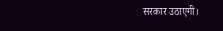सरकार उठाएगी।